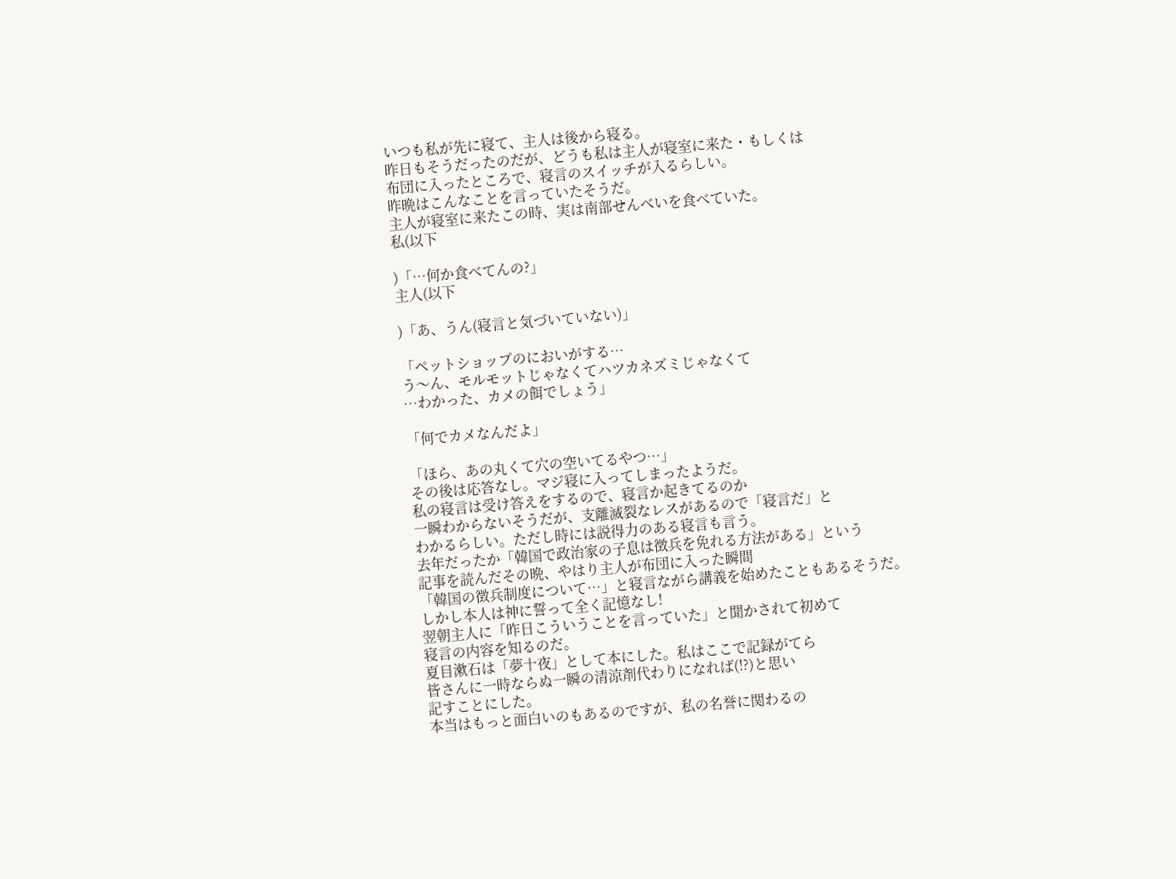いつも私が先に寝て、主人は後から寝る。
昨日もそうだったのだが、どうも私は主人が寝室に来た・もしくは
布団に入ったところで、寝言のスイッチが入るらしい。
昨晩はこんなことを言っていたそうだ。
主人が寝室に来たこの時、実は南部せんべいを食べていた。
私(以下

)「…何か食べてんの?」
主人(以下

)「あ、うん(寝言と気づいていない)」

「ペットショップのにおいがする…
う〜ん、モルモットじゃなくてハツカネズミじゃなくて
…わかった、カメの餌でしょう」

「何でカメなんだよ」

「ほら、あの丸くて穴の空いてるやつ…」
その後は応答なし。マジ寝に入ってしまったようだ。
私の寝言は受け答えをするので、寝言か起きてるのか
一瞬わからないそうだが、支離滅裂なレスがあるので「寝言だ」と
わかるらしい。ただし時には説得力のある寝言も言う。
去年だったか「韓国で政治家の子息は徴兵を免れる方法がある」という
記事を読んだその晩、やはり主人が布団に入った瞬間
「韓国の徴兵制度について…」と寝言ながら講義を始めたこともあるそうだ。
しかし本人は神に誓って全く記憶なし!
翌朝主人に「昨日こういうことを言っていた」と聞かされて初めて
寝言の内容を知るのだ。
夏目漱石は「夢十夜」として本にした。私はここで記録がてら
皆さんに一時ならぬ一瞬の清涼剤代わりになれば(!?)と思い
記すことにした。
本当はもっと面白いのもあるのですが、私の名誉に関わるの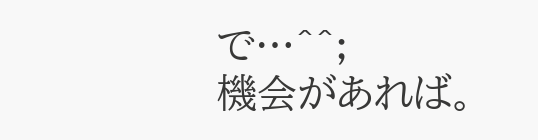で…^^;
機会があれば。